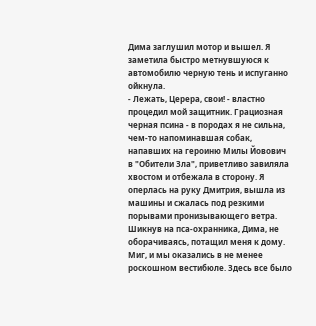Дима заглушил мотор и вышел. Я заметила быстро метнувшуюся к автомобилю черную тень и испуганно ойкнула.
- Лежать, Церера, свои! - властно процедил мой защитник. Грациозная черная псина - в породах я не сильна, чем-то напоминавшая собак, напавших на героиню Милы Йовович в "Обители Зла", приветливо завиляла хвостом и отбежала в сторону. Я оперлась на руку Дмитрия, вышла из машины и сжалась под резкими порывами пронизывающего ветра. Шикнув на пса-охранника, Дима, не оборачиваясь, потащил меня к дому. Миг, и мы оказались в не менее роскошном вестибюле. Здесь все было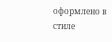оформлено в стиле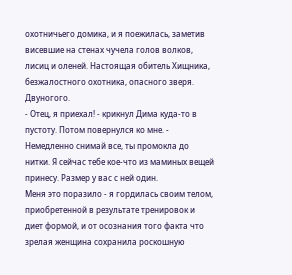охотничьего домика, и я поежилась, заметив висевшие на стенах чучела голов волков, лисиц и оленей. Настоящая обитель Хищника, безжалостного охотника, опасного зверя. Двуногого.
- Отец, я приехал! - крикнул Дима куда-то в пустоту. Потом повернулся ко мне. - Немедленно снимай все, ты промокла до нитки. Я сейчас тебе кое-что из маминых вещей принесу. Размер у вас с ней один.
Меня это поразило - я гордилась своим телом, приобретенной в результате тренировок и диет формой, и от осознания того факта что зрелая женщина сохранила роскошную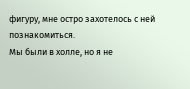фигуру, мне остро захотелось с ней познакомиться.
Мы были в холле, но я не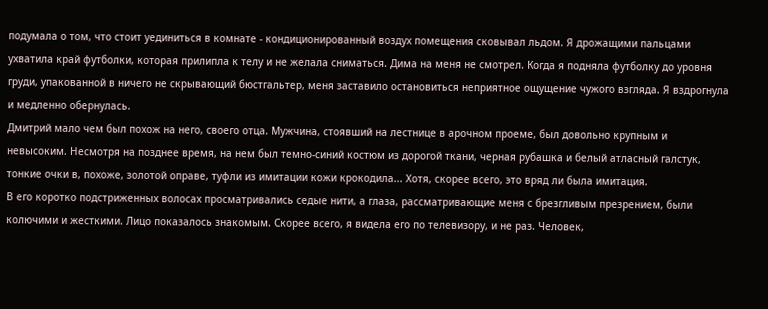подумала о том, что стоит уединиться в комнате - кондиционированный воздух помещения сковывал льдом. Я дрожащими пальцами ухватила край футболки, которая прилипла к телу и не желала сниматься. Дима на меня не смотрел. Когда я подняла футболку до уровня груди, упакованной в ничего не скрывающий бюстгальтер, меня заставило остановиться неприятное ощущение чужого взгляда. Я вздрогнула и медленно обернулась.
Дмитрий мало чем был похож на него, своего отца. Мужчина, стоявший на лестнице в арочном проеме, был довольно крупным и невысоким. Несмотря на позднее время, на нем был темно-синий костюм из дорогой ткани, черная рубашка и белый атласный галстук, тонкие очки в, похоже, золотой оправе, туфли из имитации кожи крокодила... Хотя, скорее всего, это вряд ли была имитация.
В его коротко подстриженных волосах просматривались седые нити, а глаза, рассматривающие меня с брезгливым презрением, были колючими и жесткими. Лицо показалось знакомым. Скорее всего, я видела его по телевизору, и не раз. Человек,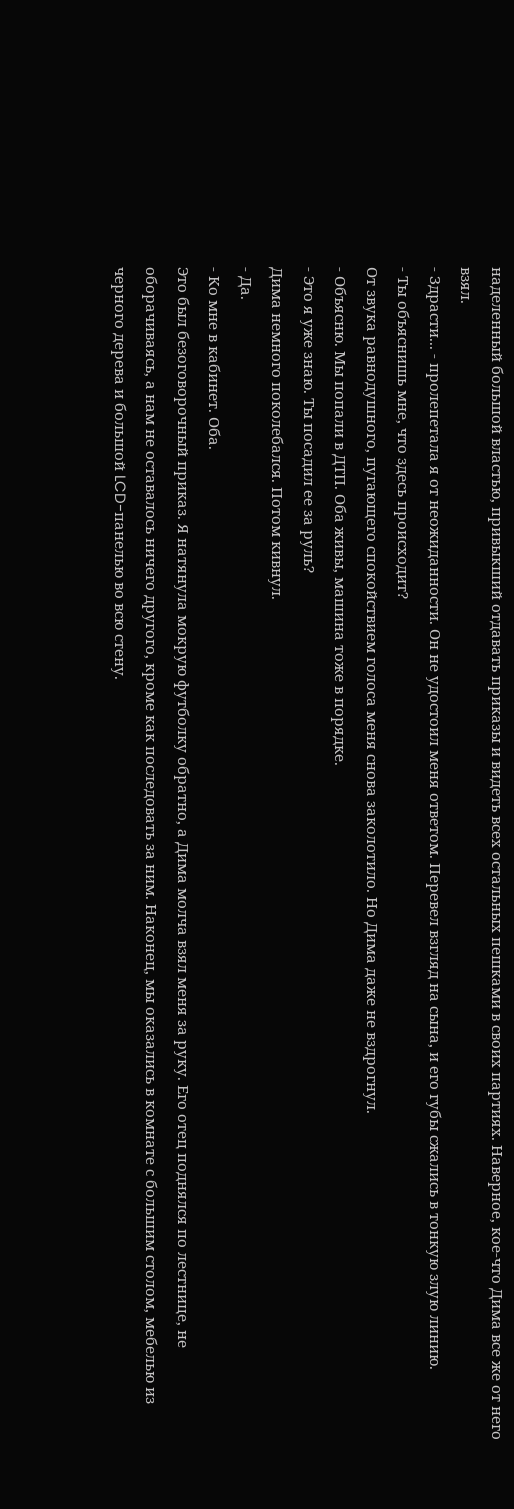наделенный большой властью, привыкший отдавать приказы и видеть всех остальных пешками в своих партиях. Наверное, кое-что Дима все же от него взял.
- Здрасти... - пролепетала я от неожиданности. Он не удостоил меня ответом. Перевел взгляд на сына, и его губы сжались в тонкую злую линию.
- Ты объяснишь мне, что здесь происходит?
От звука равнодушного, пугающего спокойствием голоса меня снова заколотило. Но Дима даже не вздрогнул.
- Объясню. Мы попали в ДТП. Оба живы, машина тоже в порядке.
- Это я уже знаю. Ты посадил ее за руль?
Дима немного поколебался. Потом кивнул.
- Да.
- Ко мне в кабинет. Оба.
Это был безоговорочный приказ. Я натянула мокрую футболку обратно, а Дима молча взял меня за руку. Его отец поднялся по лестнице, не оборачиваясь, а нам не оставалось ничего другого, кроме как последовать за ним. Наконец, мы оказались в комнате с большим столом, мебелью из черного дерева и большой LCD-панелью во всю стену.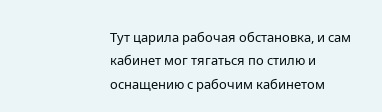Тут царила рабочая обстановка, и сам кабинет мог тягаться по стилю и оснащению с рабочим кабинетом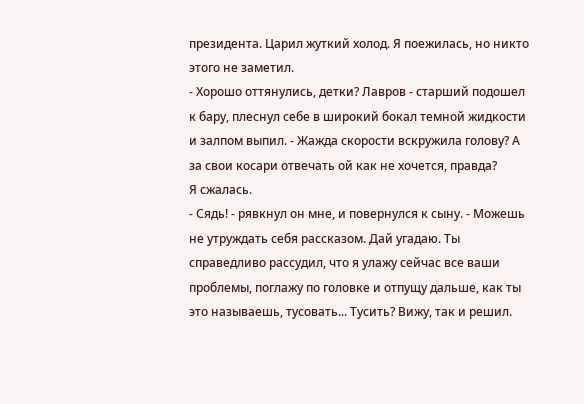президента. Царил жуткий холод. Я поежилась, но никто этого не заметил.
- Хорошо оттянулись, детки? Лавров - старший подошел к бару, плеснул себе в широкий бокал темной жидкости и залпом выпил. - Жажда скорости вскружила голову? А за свои косари отвечать ой как не хочется, правда?
Я сжалась.
- Сядь! - рявкнул он мне, и повернулся к сыну. - Можешь не утруждать себя рассказом. Дай угадаю. Ты справедливо рассудил, что я улажу сейчас все ваши проблемы, поглажу по головке и отпущу дальше, как ты это называешь, тусовать... Тусить? Вижу, так и решил.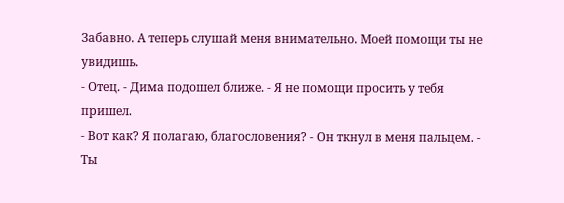Забавно. А теперь слушай меня внимательно. Моей помощи ты не увидишь.
- Отец. - Дима подошел ближе. - Я не помощи просить у тебя пришел.
- Вот как? Я полагаю, благословения? - Он ткнул в меня пальцем. - Ты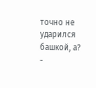точно не ударился башкой, а?
-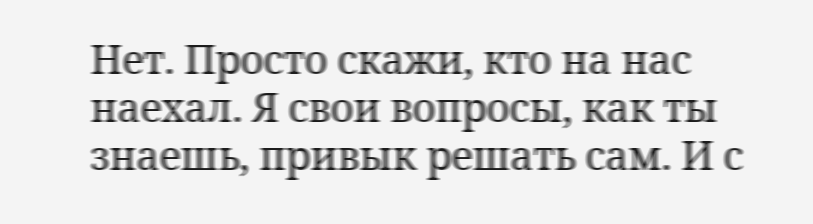Нет. Просто скажи, кто на нас наехал. Я свои вопросы, как ты знаешь, привык решать сам. И с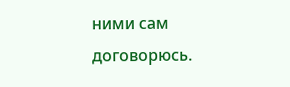ними сам договорюсь.